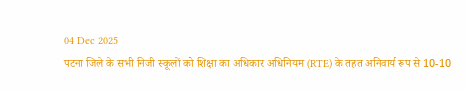04 Dec 2025
पटना जिले के सभी निजी स्कूलों को शिक्षा का अधिकार अधिनियम (RTE) के तहत अनिवार्य रूप से 10-10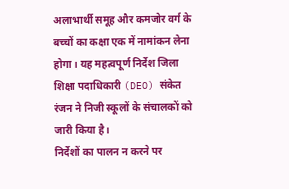अलाभार्थी समूह और कमजोर वर्ग के बच्चों का कक्षा एक में नामांकन लेना होगा। यह महत्वपूर्ण निर्देश जिला शिक्षा पदाधिकारी (DEO) संकेत रंजन ने निजी स्कूलों के संचालकों को जारी किया है।
निर्देशों का पालन न करने पर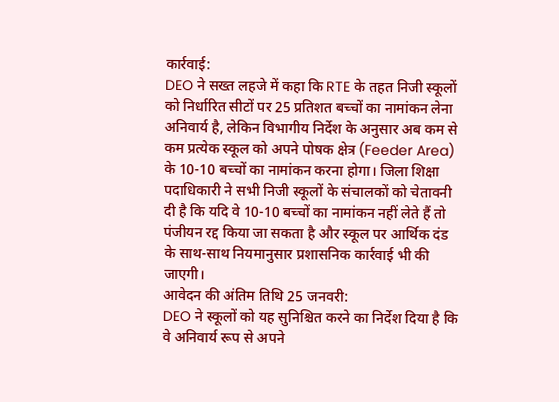कार्रवाई:
DEO ने सख्त लहजे में कहा कि RTE के तहत निजी स्कूलों को निर्धारित सीटों पर 25 प्रतिशत बच्चों का नामांकन लेना अनिवार्य है, लेकिन विभागीय निर्देश के अनुसार अब कम से कम प्रत्येक स्कूल को अपने पोषक क्षेत्र (Feeder Area) के 10-10 बच्चों का नामांकन करना होगा। जिला शिक्षा पदाधिकारी ने सभी निजी स्कूलों के संचालकों को चेतावनी दी है कि यदि वे 10-10 बच्चों का नामांकन नहीं लेते हैं तो पंजीयन रद्द किया जा सकता है और स्कूल पर आर्थिक दंड के साथ-साथ नियमानुसार प्रशासनिक कार्रवाई भी की जाएगी।
आवेदन की अंतिम तिथि 25 जनवरी:
DEO ने स्कूलों को यह सुनिश्चित करने का निर्देश दिया है कि वे अनिवार्य रूप से अपने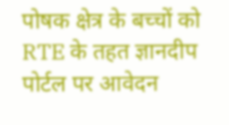पोषक क्षेत्र के बच्चों को RTE के तहत ज्ञानदीप पोर्टल पर आवेदन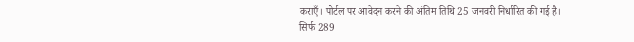कराएँ। पोर्टल पर आवेदन करने की अंतिम तिथि 25 जनवरी निर्धारित की गई है।
सिर्फ 289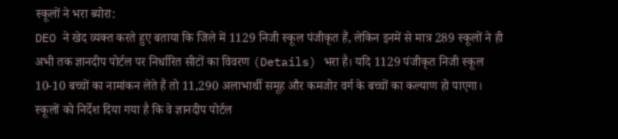स्कूलों ने भरा ब्योरा:
DEO ने खेद व्यक्त करते हुए बताया कि जिले में 1129 निजी स्कूल पंजीकृत हैं, लेकिन इनमें से मात्र 289 स्कूलों ने ही अभी तक ज्ञानदीप पोर्टल पर निर्धारित सीटों का विवरण (Details) भरा है। यदि 1129 पंजीकृत निजी स्कूल 10-10 बच्चों का नामांकन लेते हैं तो 11,290 अलाभार्थी समूह और कमजोर वर्ग के बच्चों का कल्याण हो पाएगा।
स्कूलों को निर्देश दिया गया है कि वे ज्ञानदीप पोर्टल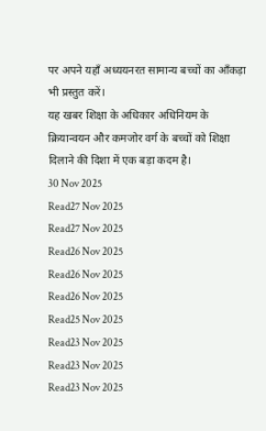पर अपने यहाँ अध्ययनरत सामान्य बच्चों का आँकड़ा भी प्रस्तुत करें।
यह खबर शिक्षा के अधिकार अधिनियम के क्रियान्वयन और कमजोर वर्ग के बच्चों को शिक्षा दिलाने की दिशा में एक बड़ा कदम है।
30 Nov 2025
Read27 Nov 2025
Read27 Nov 2025
Read26 Nov 2025
Read26 Nov 2025
Read26 Nov 2025
Read25 Nov 2025
Read23 Nov 2025
Read23 Nov 2025
Read23 Nov 2025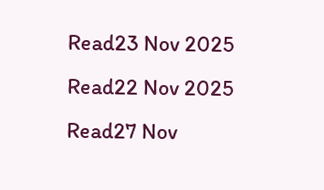Read23 Nov 2025
Read22 Nov 2025
Read27 Nov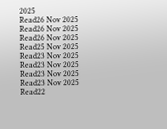2025
Read26 Nov 2025
Read26 Nov 2025
Read26 Nov 2025
Read25 Nov 2025
Read23 Nov 2025
Read23 Nov 2025
Read23 Nov 2025
Read23 Nov 2025
Read22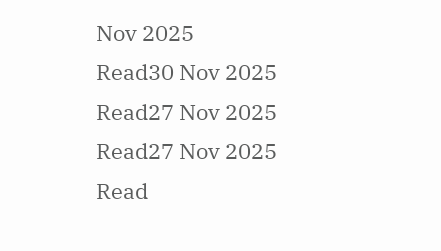Nov 2025
Read30 Nov 2025
Read27 Nov 2025
Read27 Nov 2025
Read